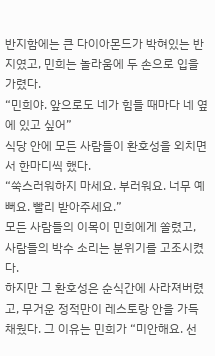반지함에는 큰 다이아몬드가 박혀있는 반지였고, 민희는 놀라움에 두 손으로 입을 가렸다.
“민희야. 앞으로도 네가 힘들 때마다 네 옆에 있고 싶어”
식당 안에 모든 사람들이 환호성을 외치면서 한마디씩 했다.
“쑥스러워하지 마세요. 부러워요. 너무 예뻐요. 빨리 받아주세요.”
모든 사람들의 이목이 민희에게 쏠렸고, 사람들의 박수 소리는 분위기를 고조시켰다.
하지만 그 환호성은 순식간에 사라져버렸고, 무거운 정적만이 레스토랑 안을 가득 채웠다. 그 이유는 민희가 “미안해요. 선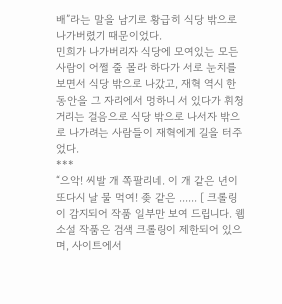배”라는 말을 남기로 황급히 식당 밖으로 나가버렸기 때문이었다.
민희가 나가버리자 식당에 모여있는 모든 사람이 어쩔 줄 몰라 하다가 서로 눈치를 보면서 식당 밖으로 나갔고, 재혁 역시 한동안을 그 자리에서 멍하니 서 있다가 휘청거리는 걸음으로 식당 밖으로 나서자 밖으로 나가려는 사람들이 재혁에게 길을 터주었다.
***
“으악! 씨발 개 쪽팔리네. 이 개 같은 년이 또다시 날 물 먹여! 좆 같은 ...... [ 크롤링이 감지되어 작품 일부만 보여 드립니다. 웹소설 작품은 검색 크롤링이 제한되어 있으며, 사이트에서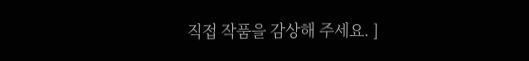직접 작품을 감상해 주세요. ]